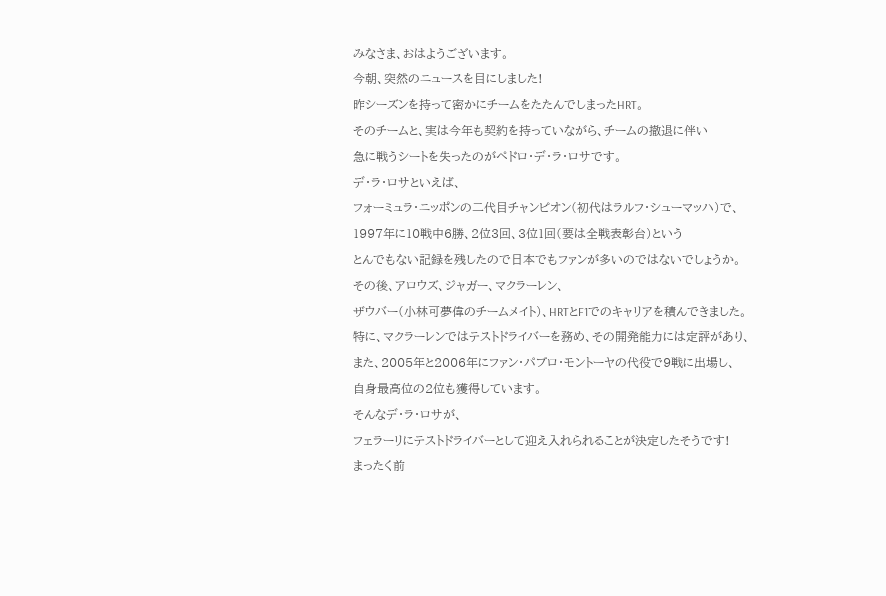みなさま、おはようございます。
今朝、突然のニュースを目にしました!
昨シーズンを持って密かにチームをたたんでしまったHRT。
そのチームと、実は今年も契約を持っていながら、チームの撤退に伴い
急に戦うシートを失ったのがペドロ・デ・ラ・ロサです。
デ・ラ・ロサといえば、
フォーミュラ・ニッポンの二代目チャンピオン(初代はラルフ・シューマッハ)で、
1997年に10戦中6勝、2位3回、3位1回(要は全戦表彰台)という
とんでもない記録を残したので日本でもファンが多いのではないでしょうか。
その後、アロウズ、ジャガー、マクラーレン、
ザウバー(小林可夢偉のチームメイト)、HRTとF1でのキャリアを積んできました。
特に、マクラーレンではテストドライバーを務め、その開発能力には定評があり、
また、2005年と2006年にファン・パブロ・モントーヤの代役で9戦に出場し、
自身最高位の2位も獲得しています。
そんなデ・ラ・ロサが、
フェラーリにテストドライバーとして迎え入れられることが決定したそうです!
まったく前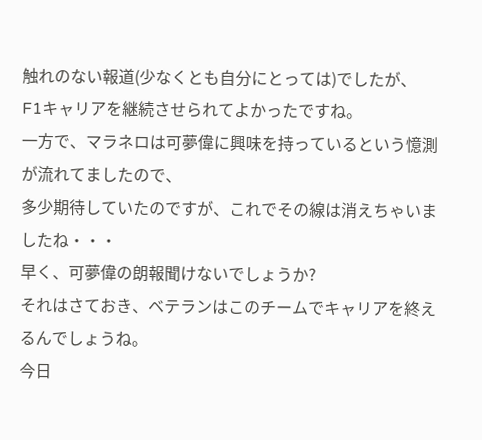触れのない報道(少なくとも自分にとっては)でしたが、
F1キャリアを継続させられてよかったですね。
一方で、マラネロは可夢偉に興味を持っているという憶測が流れてましたので、
多少期待していたのですが、これでその線は消えちゃいましたね・・・
早く、可夢偉の朗報聞けないでしょうか?
それはさておき、ベテランはこのチームでキャリアを終えるんでしょうね。
今日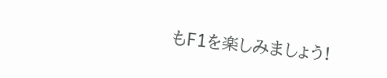もF1を楽しみましょう!